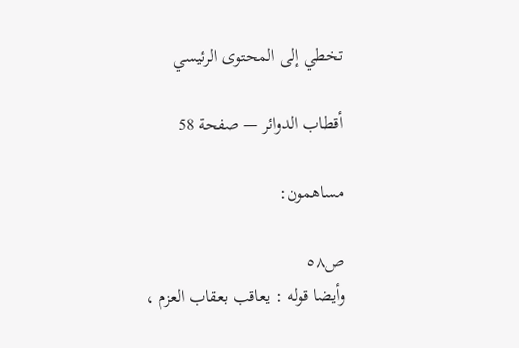تخطي إلى المحتوى الرئيسي

أقطاب الدوائر — صفحة 58

مساهمون:

ص٥٨
وأيضا قوله : يعاقب بعقاب العزم ،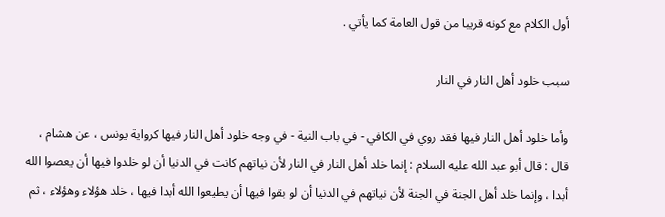أول الكلام مع كونه قريبا من قول العامة كما يأتي .

سبب خلود أهل النار في النار

وأما خلود أهل النار فيها فقد روي في الكافي - في باب النية - في وجه خلود أهل النار فيها كرواية يونس ، عن هشام ، قال : قال أبو عبد الله عليه السلام : إنما خلد أهل النار في النار لأن نياتهم كانت في الدنيا أن لو خلدوا فيها أن يعصوا الله أبدا ، وإنما خلد أهل الجنة في الجنة لأن نياتهم في الدنيا أن لو بقوا فيها أن يطيعوا الله أبدا فيها ، خلد هؤلاء وهؤلاء ، ثم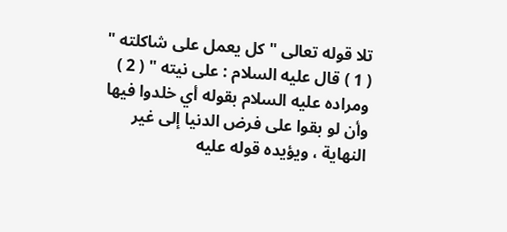تلا قوله تعالى " كل يعمل على شاكلته " ( 1 ) قال عليه السلام : على نيته " ( 2 ) ومراده عليه السلام بقوله أي خلدوا فيها وأن لو بقوا على فرض الدنيا إلى غير النهاية ، ويؤيده قوله عليه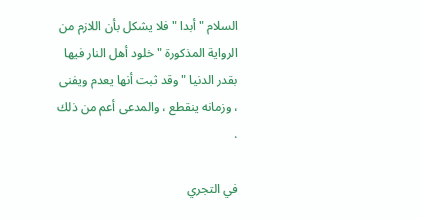السلام " أبدا " فلا يشكل بأن اللازم من الرواية المذكورة " خلود أهل النار فيها بقدر الدنيا " وقد ثبت أنها يعدم ويفنى ، وزمانه ينقطع ، والمدعى أعم من ذلك .

في التجري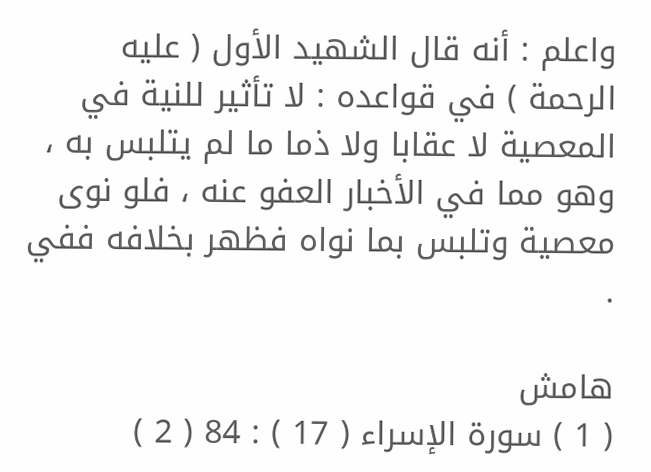واعلم : أنه قال الشهيد الأول ( عليه الرحمة ) في قواعده : لا تأثير للنية في المعصية لا عقابا ولا ذما ما لم يتلبس به ، وهو مما في الأخبار العفو عنه ، فلو نوى معصية وتلبس بما نواه فظهر بخلافه ففي .

هامش
( 1 ) سورة الإسراء ( 17 ) : 84 ( 2 )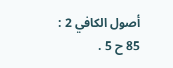أصول الكافي 2 : 85 ح 5 .